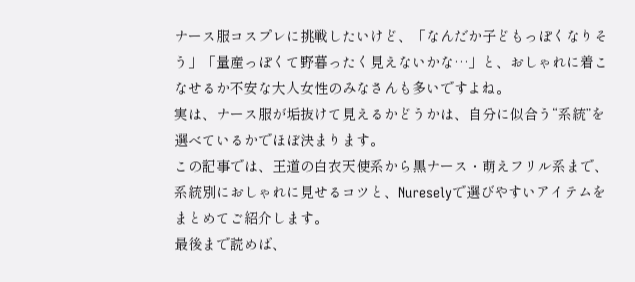ナース服コスプレに挑戦したいけど、「なんだか子どもっぽくなりそう」「量産っぽくて野暮ったく見えないかな…」と、おしゃれに着こなせるか不安な大人女性のみなさんも多いですよね。
実は、ナース服が垢抜けて見えるかどうかは、自分に似合う“系統”を選べているかでほぼ決まります。
この記事では、王道の白衣天使系から黒ナース・萌えフリル系まで、系統別におしゃれに見せるコツと、Nureselyで選びやすいアイテムをまとめてご紹介します。
最後まで読めば、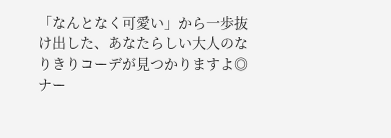「なんとなく可愛い」から一歩抜け出した、あなたらしい大人のなりきりコーデが見つかりますよ◎
ナー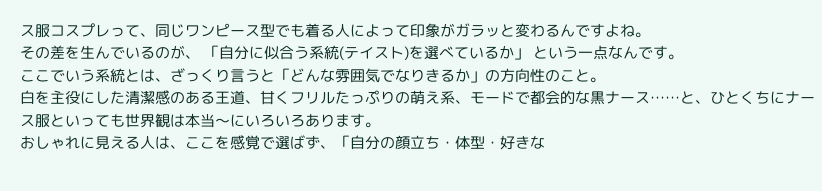ス服コスプレって、同じワンピース型でも着る人によって印象がガラッと変わるんですよね。
その差を生んでいるのが、 「自分に似合う系統(テイスト)を選べているか」 という一点なんです。
ここでいう系統とは、ざっくり言うと「どんな雰囲気でなりきるか」の方向性のこと。
白を主役にした清潔感のある王道、甘くフリルたっぷりの萌え系、モードで都会的な黒ナース……と、ひとくちにナース服といっても世界観は本当〜にいろいろあります。
おしゃれに見える人は、ここを感覚で選ばず、「自分の顔立ち・体型・好きな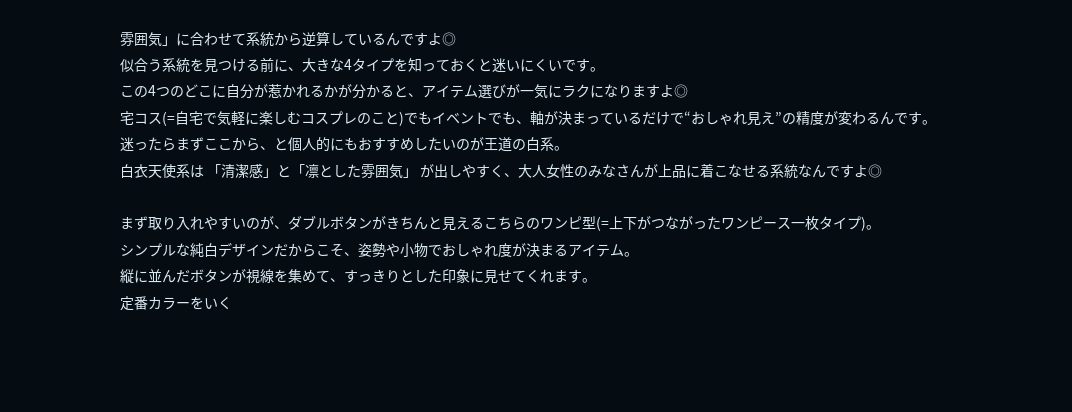雰囲気」に合わせて系統から逆算しているんですよ◎
似合う系統を見つける前に、大きな4タイプを知っておくと迷いにくいです。
この4つのどこに自分が惹かれるかが分かると、アイテム選びが一気にラクになりますよ◎
宅コス(=自宅で気軽に楽しむコスプレのこと)でもイベントでも、軸が決まっているだけで“おしゃれ見え”の精度が変わるんです。
迷ったらまずここから、と個人的にもおすすめしたいのが王道の白系。
白衣天使系は 「清潔感」と「凛とした雰囲気」 が出しやすく、大人女性のみなさんが上品に着こなせる系統なんですよ◎

まず取り入れやすいのが、ダブルボタンがきちんと見えるこちらのワンピ型(=上下がつながったワンピース一枚タイプ)。
シンプルな純白デザインだからこそ、姿勢や小物でおしゃれ度が決まるアイテム。
縦に並んだボタンが視線を集めて、すっきりとした印象に見せてくれます。
定番カラーをいく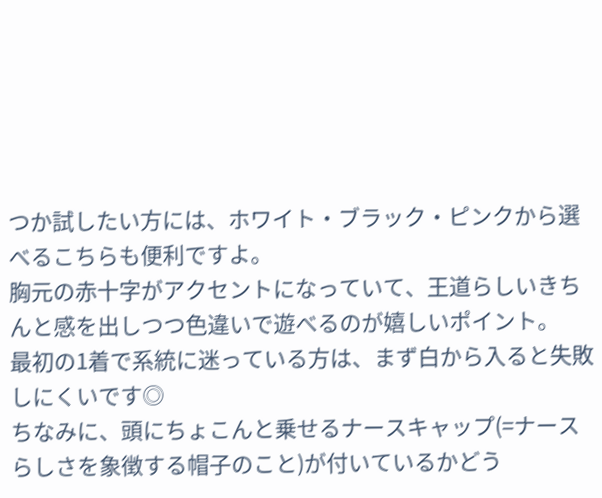つか試したい方には、ホワイト・ブラック・ピンクから選べるこちらも便利ですよ。
胸元の赤十字がアクセントになっていて、王道らしいきちんと感を出しつつ色違いで遊べるのが嬉しいポイント。
最初の1着で系統に迷っている方は、まず白から入ると失敗しにくいです◎
ちなみに、頭にちょこんと乗せるナースキャップ(=ナースらしさを象徴する帽子のこと)が付いているかどう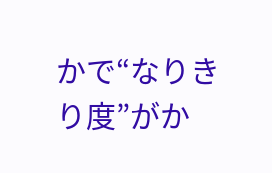かで“なりきり度”がか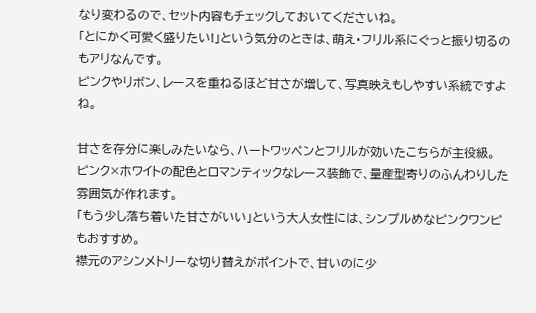なり変わるので、セット内容もチェックしておいてくださいね。
「とにかく可愛く盛りたい!」という気分のときは、萌え・フリル系にぐっと振り切るのもアリなんです。
ピンクやリボン、レースを重ねるほど甘さが増して、写真映えもしやすい系統ですよね。

甘さを存分に楽しみたいなら、ハートワッペンとフリルが効いたこちらが主役級。
ピンク×ホワイトの配色とロマンティックなレース装飾で、量産型寄りのふんわりした雰囲気が作れます。
「もう少し落ち着いた甘さがいい」という大人女性には、シンプルめなピンクワンピもおすすめ。
襟元のアシンメトリーな切り替えがポイントで、甘いのに少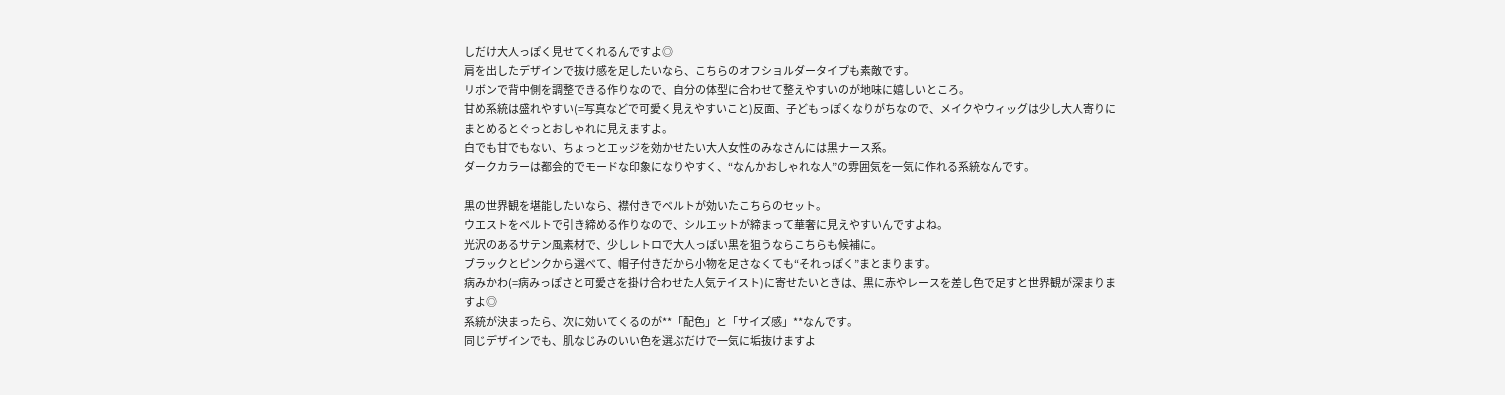しだけ大人っぽく見せてくれるんですよ◎
肩を出したデザインで抜け感を足したいなら、こちらのオフショルダータイプも素敵です。
リボンで背中側を調整できる作りなので、自分の体型に合わせて整えやすいのが地味に嬉しいところ。
甘め系統は盛れやすい(=写真などで可愛く見えやすいこと)反面、子どもっぽくなりがちなので、メイクやウィッグは少し大人寄りにまとめるとぐっとおしゃれに見えますよ。
白でも甘でもない、ちょっとエッジを効かせたい大人女性のみなさんには黒ナース系。
ダークカラーは都会的でモードな印象になりやすく、“なんかおしゃれな人”の雰囲気を一気に作れる系統なんです。

黒の世界観を堪能したいなら、襟付きでベルトが効いたこちらのセット。
ウエストをベルトで引き締める作りなので、シルエットが締まって華奢に見えやすいんですよね。
光沢のあるサテン風素材で、少しレトロで大人っぽい黒を狙うならこちらも候補に。
ブラックとピンクから選べて、帽子付きだから小物を足さなくても“それっぽく”まとまります。
病みかわ(=病みっぽさと可愛さを掛け合わせた人気テイスト)に寄せたいときは、黒に赤やレースを差し色で足すと世界観が深まりますよ◎
系統が決まったら、次に効いてくるのが**「配色」と「サイズ感」**なんです。
同じデザインでも、肌なじみのいい色を選ぶだけで一気に垢抜けますよ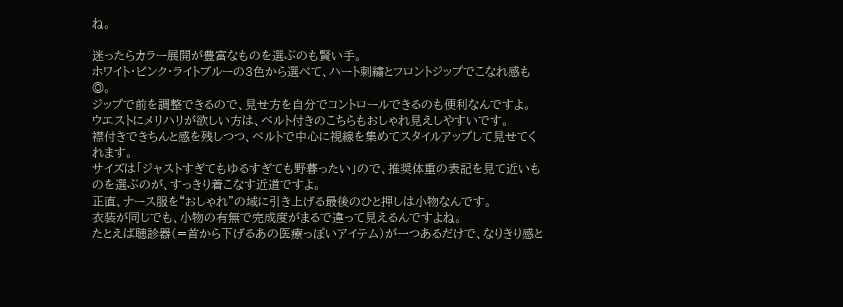ね。

迷ったらカラー展開が豊富なものを選ぶのも賢い手。
ホワイト・ピンク・ライトブルーの3色から選べて、ハート刺繍とフロントジップでこなれ感も◎。
ジップで前を調整できるので、見せ方を自分でコントロールできるのも便利なんですよ。
ウエストにメリハリが欲しい方は、ベルト付きのこちらもおしゃれ見えしやすいです。
襟付きできちんと感を残しつつ、ベルトで中心に視線を集めてスタイルアップして見せてくれます。
サイズは「ジャストすぎてもゆるすぎても野暮ったい」ので、推奨体重の表記を見て近いものを選ぶのが、すっきり着こなす近道ですよ。
正直、ナース服を“おしゃれ”の域に引き上げる最後のひと押しは小物なんです。
衣装が同じでも、小物の有無で完成度がまるで違って見えるんですよね。
たとえば聴診器(=首から下げるあの医療っぽいアイテム)が一つあるだけで、なりきり感と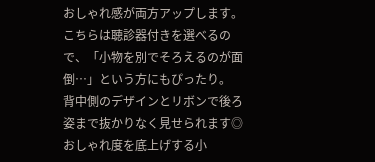おしゃれ感が両方アップします。
こちらは聴診器付きを選べるので、「小物を別でそろえるのが面倒…」という方にもぴったり。
背中側のデザインとリボンで後ろ姿まで抜かりなく見せられます◎
おしゃれ度を底上げする小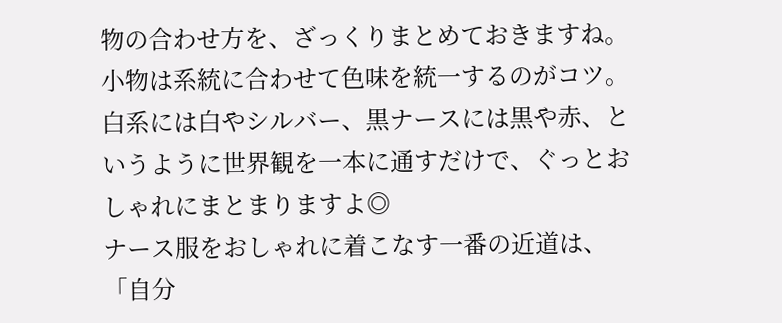物の合わせ方を、ざっくりまとめておきますね。
小物は系統に合わせて色味を統一するのがコツ。
白系には白やシルバー、黒ナースには黒や赤、というように世界観を一本に通すだけで、ぐっとおしゃれにまとまりますよ◎
ナース服をおしゃれに着こなす一番の近道は、 「自分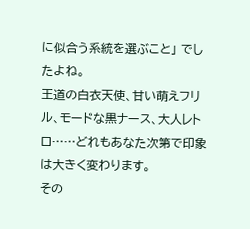に似合う系統を選ぶこと」 でしたよね。
王道の白衣天使、甘い萌えフリル、モードな黒ナース、大人レトロ……どれもあなた次第で印象は大きく変わります。
その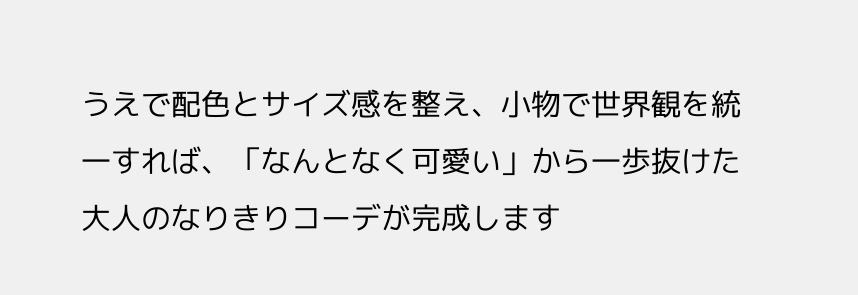うえで配色とサイズ感を整え、小物で世界観を統一すれば、「なんとなく可愛い」から一歩抜けた大人のなりきりコーデが完成します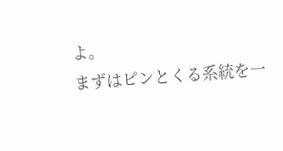よ。
まずはピンとくる系統を一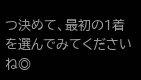つ決めて、最初の1着を選んでみてくださいね◎